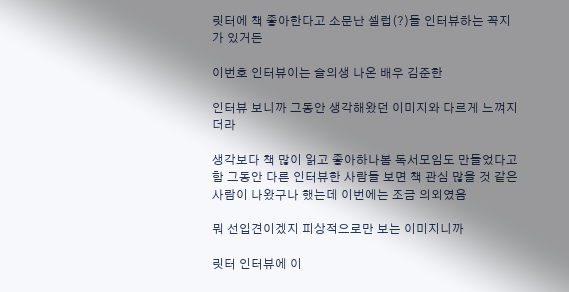릿터에 책 좋아한다고 소문난 셀럽(?)들 인터뷰하는 꼭지가 있거든

이번호 인터뷰이는 슬의생 나온 배우 김준한

인터뷰 보니까 그동안 생각해왔던 이미지와 다르게 느껴지더라

생각보다 책 많이 읽고 좋아하나봄 독서모임도 만들었다고 함 그동안 다른 인터뷰한 사람들 보면 책 관심 많을 것 같은 사람이 나왔구나 했는데 이번에는 조금 의외였음

뭐 선입견이겠지 피상적으로만 보는 이미지니까

릿터 인터뷰에 이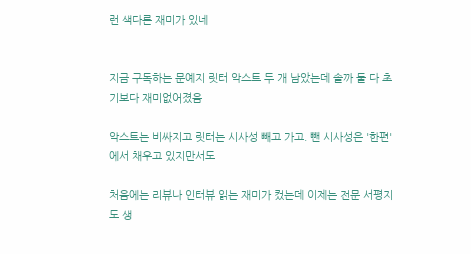런 색다른 재미가 있네


지금 구독하는 문예지 릿터 악스트 두 개 남았는데 솔까 둘 다 초기보다 재미없어졌음

악스트는 비싸지고 릿터는 시사성 빼고 가고. 뺀 시사성은 '한편'에서 채우고 있지만서도

처음에는 리뷰나 인터뷰 읽는 재미가 컸는데 이제는 전문 서평지도 생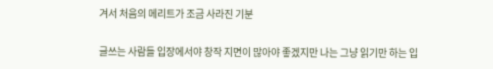겨서 처음의 메리트가 조금 사라진 기분

글쓰는 사람들 입장에서야 창작 지면이 많아야 좋겠지만 나는 그냥 읽기만 하는 입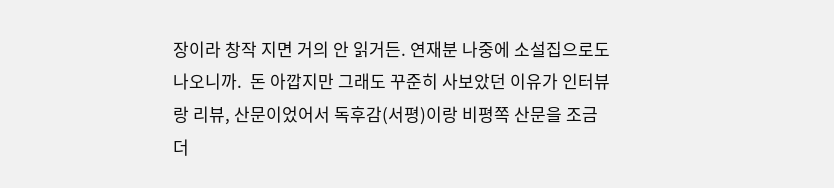장이라 창작 지면 거의 안 읽거든. 연재분 나중에 소설집으로도 나오니까.  돈 아깝지만 그래도 꾸준히 사보았던 이유가 인터뷰랑 리뷰, 산문이었어서 독후감(서평)이랑 비평쪽 산문을 조금 더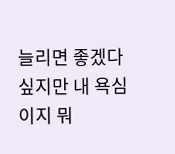늘리면 좋겠다싶지만 내 욕심이지 뭐